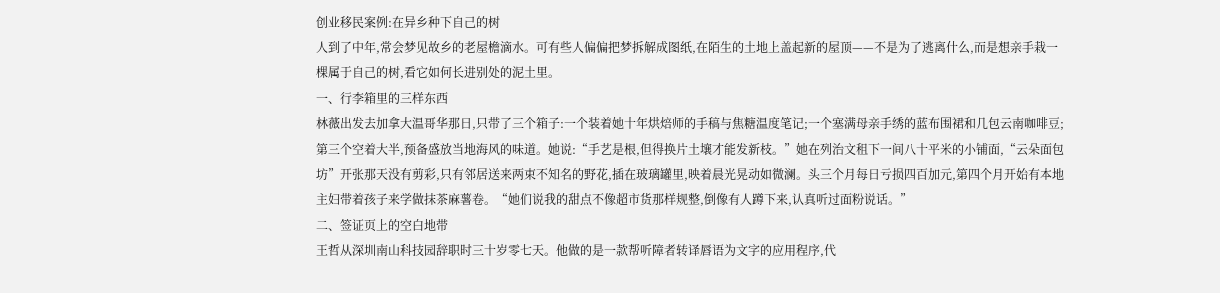创业移民案例:在异乡种下自己的树
人到了中年,常会梦见故乡的老屋檐滴水。可有些人偏偏把梦拆解成图纸,在陌生的土地上盖起新的屋顶——不是为了逃离什么,而是想亲手栽一棵属于自己的树,看它如何长进别处的泥土里。
一、行李箱里的三样东西
林薇出发去加拿大温哥华那日,只带了三个箱子:一个装着她十年烘焙师的手稿与焦糖温度笔记;一个塞满母亲手绣的蓝布围裙和几包云南咖啡豆;第三个空着大半,预备盛放当地海风的味道。她说:“手艺是根,但得换片土壤才能发新枝。”她在列治文租下一间八十平米的小铺面,“云朵面包坊”开张那天没有剪彩,只有邻居送来两束不知名的野花,插在玻璃罐里,映着晨光晃动如微澜。头三个月每日亏损四百加元,第四个月开始有本地主妇带着孩子来学做抹茶麻薯卷。“她们说我的甜点不像超市货那样规整,倒像有人蹲下来,认真听过面粉说话。”
二、签证页上的空白地带
王哲从深圳南山科技园辞职时三十岁零七天。他做的是一款帮听障者转译唇语为文字的应用程序,代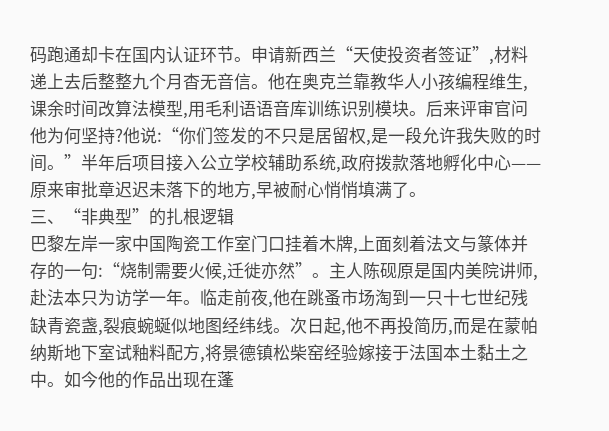码跑通却卡在国内认证环节。申请新西兰“天使投资者签证”,材料递上去后整整九个月杳无音信。他在奥克兰靠教华人小孩编程维生,课余时间改算法模型,用毛利语语音库训练识别模块。后来评审官问他为何坚持?他说:“你们签发的不只是居留权,是一段允许我失败的时间。”半年后项目接入公立学校辅助系统,政府拨款落地孵化中心——原来审批章迟迟未落下的地方,早被耐心悄悄填满了。
三、“非典型”的扎根逻辑
巴黎左岸一家中国陶瓷工作室门口挂着木牌,上面刻着法文与篆体并存的一句:“烧制需要火候,迁徙亦然”。主人陈砚原是国内美院讲师,赴法本只为访学一年。临走前夜,他在跳蚤市场淘到一只十七世纪残缺青瓷盏,裂痕蜿蜒似地图经纬线。次日起,他不再投简历,而是在蒙帕纳斯地下室试釉料配方,将景德镇松柴窑经验嫁接于法国本土黏土之中。如今他的作品出现在蓬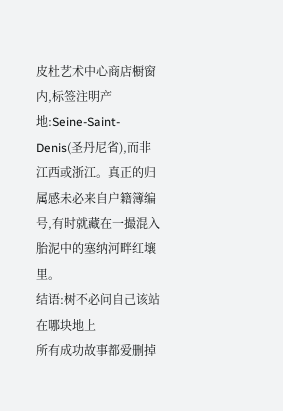皮杜艺术中心商店橱窗内,标签注明产地:Seine-Saint-Denis(圣丹尼省),而非江西或浙江。真正的归属感未必来自户籍簿编号,有时就藏在一撮混入胎泥中的塞纳河畔红壤里。
结语:树不必问自己该站在哪块地上
所有成功故事都爱删掉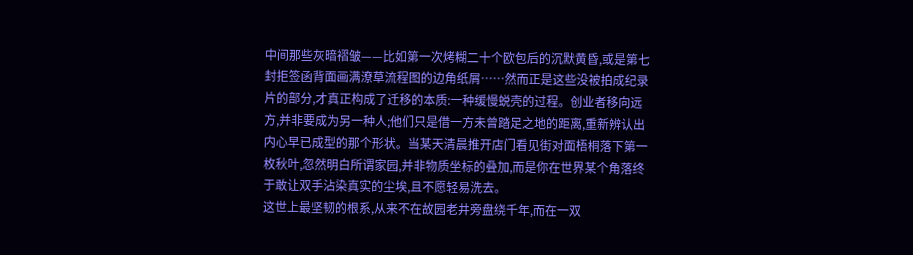中间那些灰暗褶皱——比如第一次烤糊二十个欧包后的沉默黄昏,或是第七封拒签函背面画满潦草流程图的边角纸屑……然而正是这些没被拍成纪录片的部分,才真正构成了迁移的本质:一种缓慢蜕壳的过程。创业者移向远方,并非要成为另一种人;他们只是借一方未曾踏足之地的距离,重新辨认出内心早已成型的那个形状。当某天清晨推开店门看见街对面梧桐落下第一枚秋叶,忽然明白所谓家园,并非物质坐标的叠加,而是你在世界某个角落终于敢让双手沾染真实的尘埃,且不愿轻易洗去。
这世上最坚韧的根系,从来不在故园老井旁盘绕千年,而在一双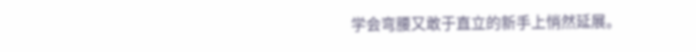学会弯腰又敢于直立的新手上悄然延展。